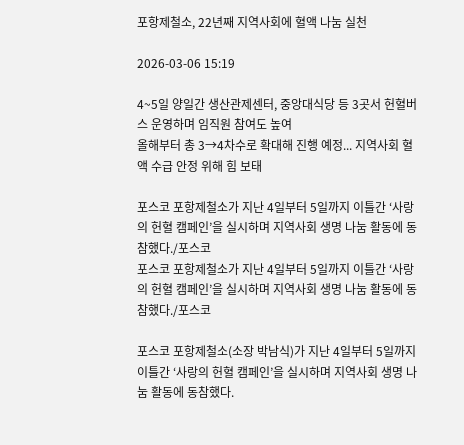포항제철소, 22년째 지역사회에 혈액 나눔 실천

2026-03-06 15:19

4~5일 양일간 생산관제센터, 중앙대식당 등 3곳서 헌혈버스 운영하며 임직원 참여도 높여
올해부터 총 3→4차수로 확대해 진행 예정... 지역사회 혈액 수급 안정 위해 힘 보태

포스코 포항제철소가 지난 4일부터 5일까지 이틀간 ‘사랑의 헌혈 캠페인’을 실시하며 지역사회 생명 나눔 활동에 동참했다./포스코
포스코 포항제철소가 지난 4일부터 5일까지 이틀간 ‘사랑의 헌혈 캠페인’을 실시하며 지역사회 생명 나눔 활동에 동참했다./포스코

포스코 포항제철소(소장 박남식)가 지난 4일부터 5일까지 이틀간 ‘사랑의 헌혈 캠페인’을 실시하며 지역사회 생명 나눔 활동에 동참했다.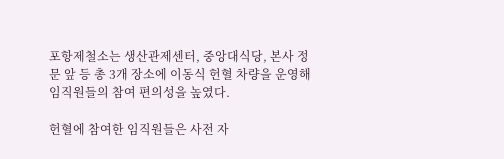포항제철소는 생산관제센터, 중앙대식당, 본사 정문 앞 등 총 3개 장소에 이동식 헌혈 차량을 운영해 임직원들의 참여 편의성을 높였다.

헌혈에 참여한 임직원들은 사전 자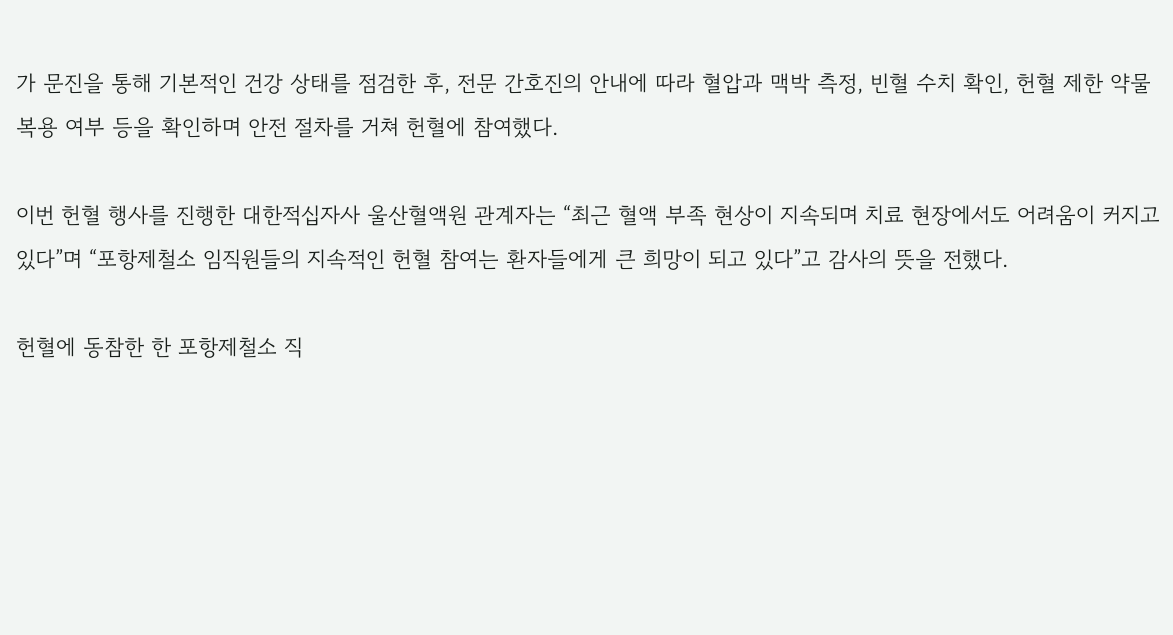가 문진을 통해 기본적인 건강 상태를 점검한 후, 전문 간호진의 안내에 따라 혈압과 맥박 측정, 빈혈 수치 확인, 헌혈 제한 약물 복용 여부 등을 확인하며 안전 절차를 거쳐 헌혈에 참여했다.

이번 헌혈 행사를 진행한 대한적십자사 울산혈액원 관계자는 “최근 혈액 부족 현상이 지속되며 치료 현장에서도 어려움이 커지고 있다”며 “포항제철소 임직원들의 지속적인 헌혈 참여는 환자들에게 큰 희망이 되고 있다”고 감사의 뜻을 전했다.

헌혈에 동참한 한 포항제철소 직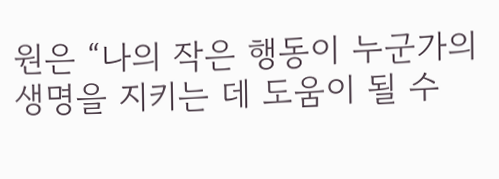원은 “나의 작은 행동이 누군가의 생명을 지키는 데 도움이 될 수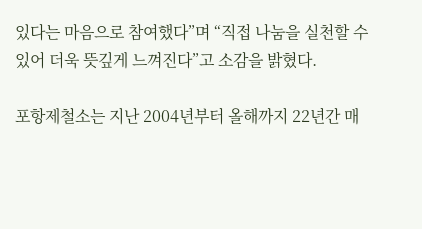있다는 마음으로 참여했다”며 “직접 나눔을 실천할 수 있어 더욱 뜻깊게 느껴진다”고 소감을 밝혔다.

포항제철소는 지난 2004년부터 올해까지 22년간 매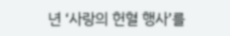년 ‘사랑의 헌혈 행사’를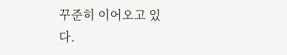꾸준히 이어오고 있다.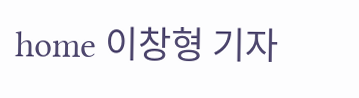home 이창형 기자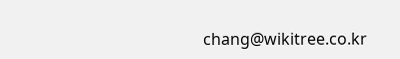chang@wikitree.co.kr